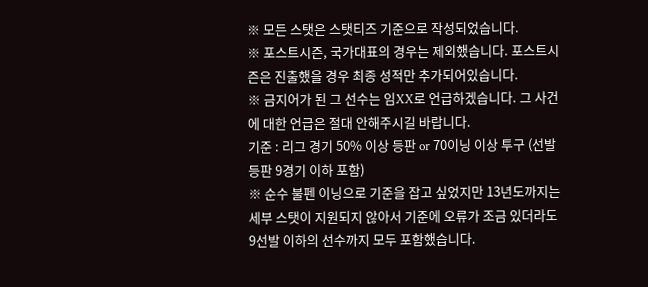※ 모든 스탯은 스탯티즈 기준으로 작성되었습니다.
※ 포스트시즌, 국가대표의 경우는 제외했습니다. 포스트시즌은 진출했을 경우 최종 성적만 추가되어있습니다.
※ 금지어가 된 그 선수는 임XX로 언급하겠습니다. 그 사건에 대한 언급은 절대 안해주시길 바랍니다.
기준 : 리그 경기 50% 이상 등판 or 70이닝 이상 투구 (선발등판 9경기 이하 포함)
※ 순수 불펜 이닝으로 기준을 잡고 싶었지만 13년도까지는 세부 스탯이 지원되지 않아서 기준에 오류가 조금 있더라도 9선발 이하의 선수까지 모두 포함했습니다.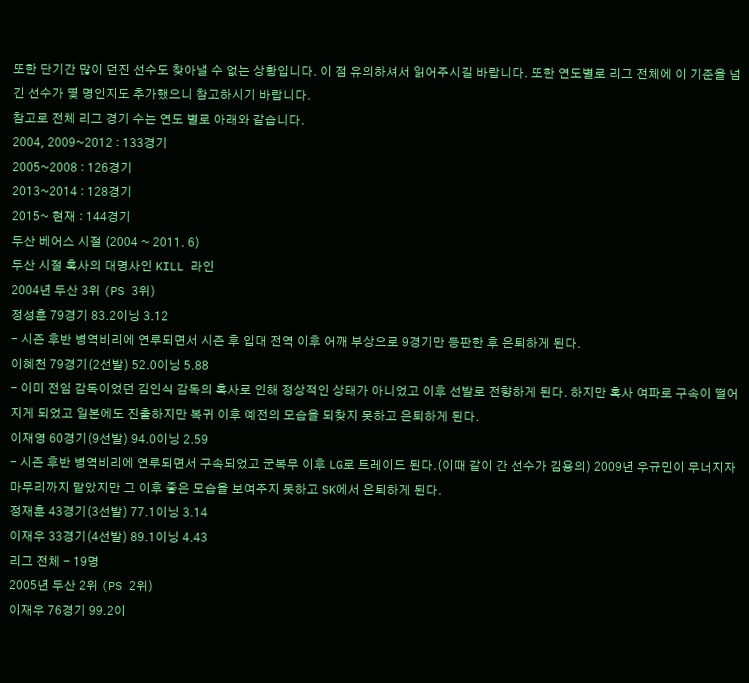또한 단기간 많이 던진 선수도 찾아낼 수 없는 상황입니다. 이 점 유의하셔서 읽어주시길 바랍니다. 또한 연도별로 리그 전체에 이 기준을 넘긴 선수가 몇 명인지도 추가했으니 참고하시기 바랍니다.
참고로 전체 리그 경기 수는 연도 별로 아래와 같습니다.
2004, 2009~2012 : 133경기
2005~2008 : 126경기
2013~2014 : 128경기
2015~ 현재 : 144경기
두산 베어스 시절 (2004 ~ 2011. 6)
두산 시절 혹사의 대명사인 KILL 라인
2004년 두산 3위 (PS 3위)
정성훈 79경기 83.2이닝 3.12
- 시즌 후반 병역비리에 연루되면서 시즌 후 입대 전역 이후 어깨 부상으로 9경기만 등판한 후 은퇴하게 된다.
이혜천 79경기(2선발) 52.0이닝 5.88
- 이미 전임 감독이었던 김인식 감독의 혹사로 인해 정상적인 상태가 아니었고 이후 선발로 전향하게 된다. 하지만 혹사 여파로 구속이 떨어지게 되었고 일본에도 진출하지만 복귀 이후 예전의 모습을 되찾지 못하고 은퇴하게 된다.
이재영 60경기(9선발) 94.0이닝 2.59
- 시즌 후반 병역비리에 연루되면서 구속되었고 군복무 이후 LG로 트레이드 된다.(이때 같이 간 선수가 김용의) 2009년 우규민이 무너지자 마무리까지 맡았지만 그 이후 좋은 모습을 보여주지 못하고 SK에서 은퇴하게 된다.
정재훈 43경기(3선발) 77.1이닝 3.14
이재우 33경기(4선발) 89.1이닝 4.43
리그 전체 - 19명
2005년 두산 2위 (PS 2위)
이재우 76경기 99.2이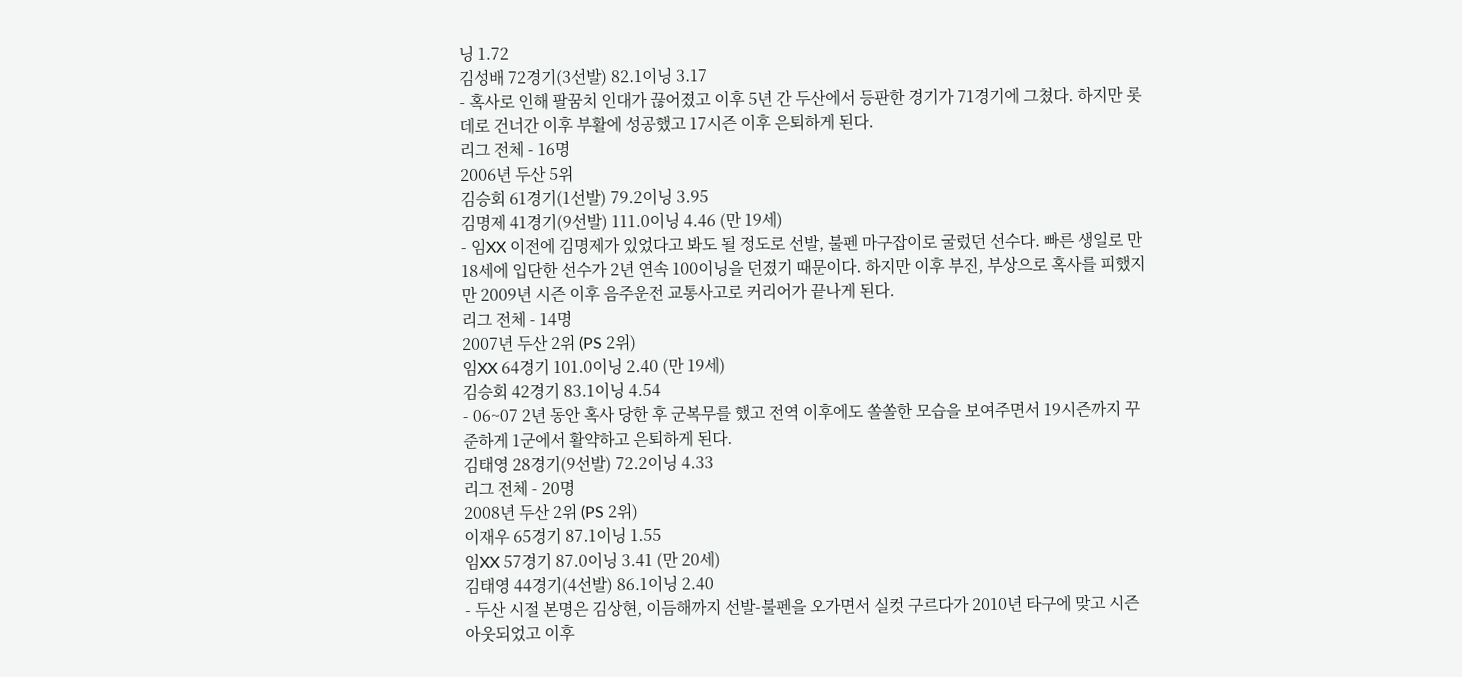닝 1.72
김성배 72경기(3선발) 82.1이닝 3.17
- 혹사로 인해 팔꿈치 인대가 끊어졌고 이후 5년 간 두산에서 등판한 경기가 71경기에 그쳤다. 하지만 롯데로 건너간 이후 부활에 성공했고 17시즌 이후 은퇴하게 된다.
리그 전체 - 16명
2006년 두산 5위
김승회 61경기(1선발) 79.2이닝 3.95
김명제 41경기(9선발) 111.0이닝 4.46 (만 19세)
- 임XX 이전에 김명제가 있었다고 봐도 될 정도로 선발, 불펜 마구잡이로 굴렀던 선수다. 빠른 생일로 만 18세에 입단한 선수가 2년 연속 100이닝을 던졌기 때문이다. 하지만 이후 부진, 부상으로 혹사를 피했지만 2009년 시즌 이후 음주운전 교통사고로 커리어가 끝나게 된다.
리그 전체 - 14명
2007년 두산 2위 (PS 2위)
임XX 64경기 101.0이닝 2.40 (만 19세)
김승회 42경기 83.1이닝 4.54
- 06~07 2년 동안 혹사 당한 후 군복무를 했고 전역 이후에도 쏠쏠한 모습을 보여주면서 19시즌까지 꾸준하게 1군에서 활약하고 은퇴하게 된다.
김태영 28경기(9선발) 72.2이닝 4.33
리그 전체 - 20명
2008년 두산 2위 (PS 2위)
이재우 65경기 87.1이닝 1.55
임XX 57경기 87.0이닝 3.41 (만 20세)
김태영 44경기(4선발) 86.1이닝 2.40
- 두산 시절 본명은 김상현, 이듬해까지 선발-불펜을 오가면서 실컷 구르다가 2010년 타구에 맞고 시즌 아웃되었고 이후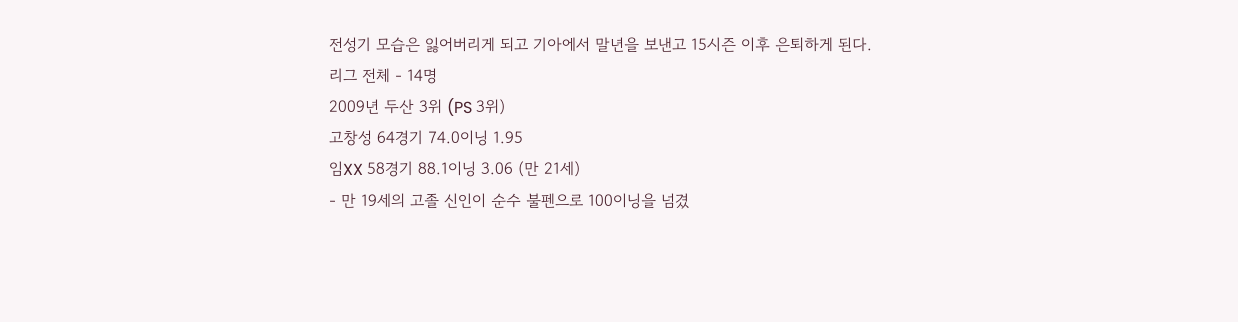전성기 모습은 잃어버리게 되고 기아에서 말년을 보낸고 15시즌 이후 은퇴하게 된다.
리그 전체 - 14명
2009년 두산 3위 (PS 3위)
고창성 64경기 74.0이닝 1.95
임XX 58경기 88.1이닝 3.06 (만 21세)
- 만 19세의 고졸 신인이 순수 불펜으로 100이닝을 넘겼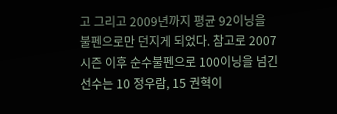고 그리고 2009년까지 평균 92이닝을 불펜으로만 던지게 되었다. 참고로 2007시즌 이후 순수불펜으로 100이닝을 넘긴 선수는 10 정우람, 15 권혁이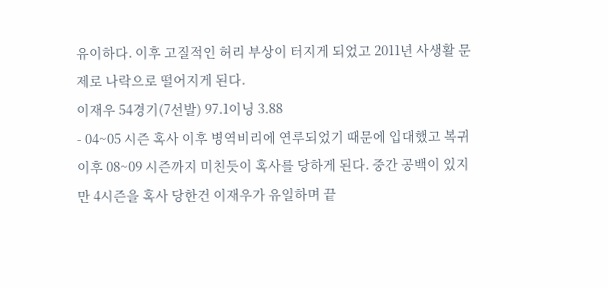유이하다. 이후 고질적인 허리 부상이 터지게 되었고 2011년 사생활 문제로 나락으로 떨어지게 된다.
이재우 54경기(7선발) 97.1이닝 3.88
- 04~05 시즌 혹사 이후 병역비리에 연루되었기 때문에 입대했고 복귀 이후 08~09 시즌까지 미친듯이 혹사를 당하게 된다. 중간 공백이 있지만 4시즌을 혹사 당한건 이재우가 유일하며 끝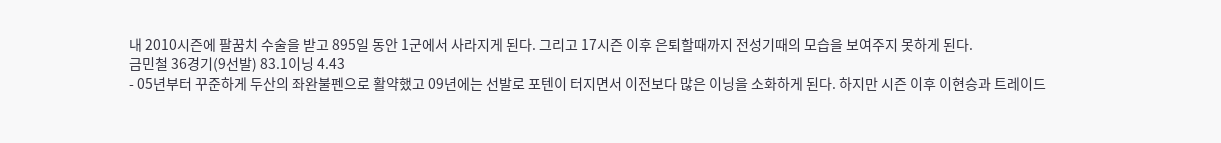내 2010시즌에 팔꿈치 수술을 받고 895일 동안 1군에서 사라지게 된다. 그리고 17시즌 이후 은퇴할때까지 전성기때의 모습을 보여주지 못하게 된다.
금민철 36경기(9선발) 83.1이닝 4.43
- 05년부터 꾸준하게 두산의 좌완불펜으로 활약했고 09년에는 선발로 포텐이 터지면서 이전보다 많은 이닝을 소화하게 된다. 하지만 시즌 이후 이현승과 트레이드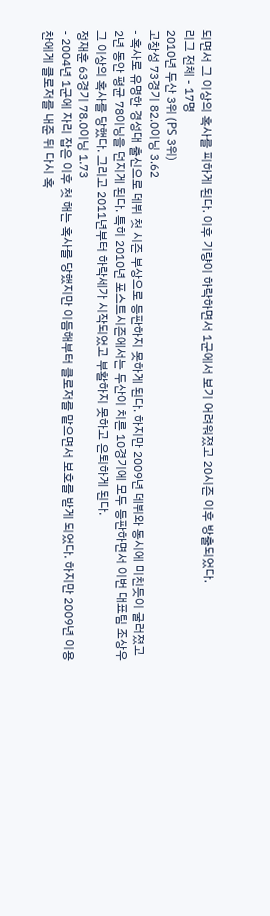되면서 그 이상의 혹사를 피하게 된다. 이후 기량이 하락하면서 1군에서 보기 어려워졌고 20시즌 이후 방출되었다.
리그 전체 - 17명
2010년 두산 3위 (PS 3위)
고창성 73경기 82.0이닝 3.62
- 혹사로 유명한 경성대 출신으로 데뷔 첫 시즌 부상으로 등판하지 못하게 된다. 하지만 2009년 데뷔와 동시에 미친듯이 굴러졌고 2년 동안 평균 78이닝을 던지게 된다. 특히 2010년 포스트시즌에서는 두산이 치른 10경기에 모두 등판하면서 이번 대표팀 조상우 그 이상의 혹사를 당했다. 그리고 2011년부터 하락세가 시작되었고 부활하지 못하고 은퇴하게 된다.
정재훈 63경기 78.0이닝 1.73
- 2004년 1군에 자리 잡은 이후 첫 해는 혹사를 당했지만 이듬해부터 클로저를 맡으면서 보호를 받게 되었다. 하지만 2009년 이용찬에게 클로저를 내준 뒤 다시 혹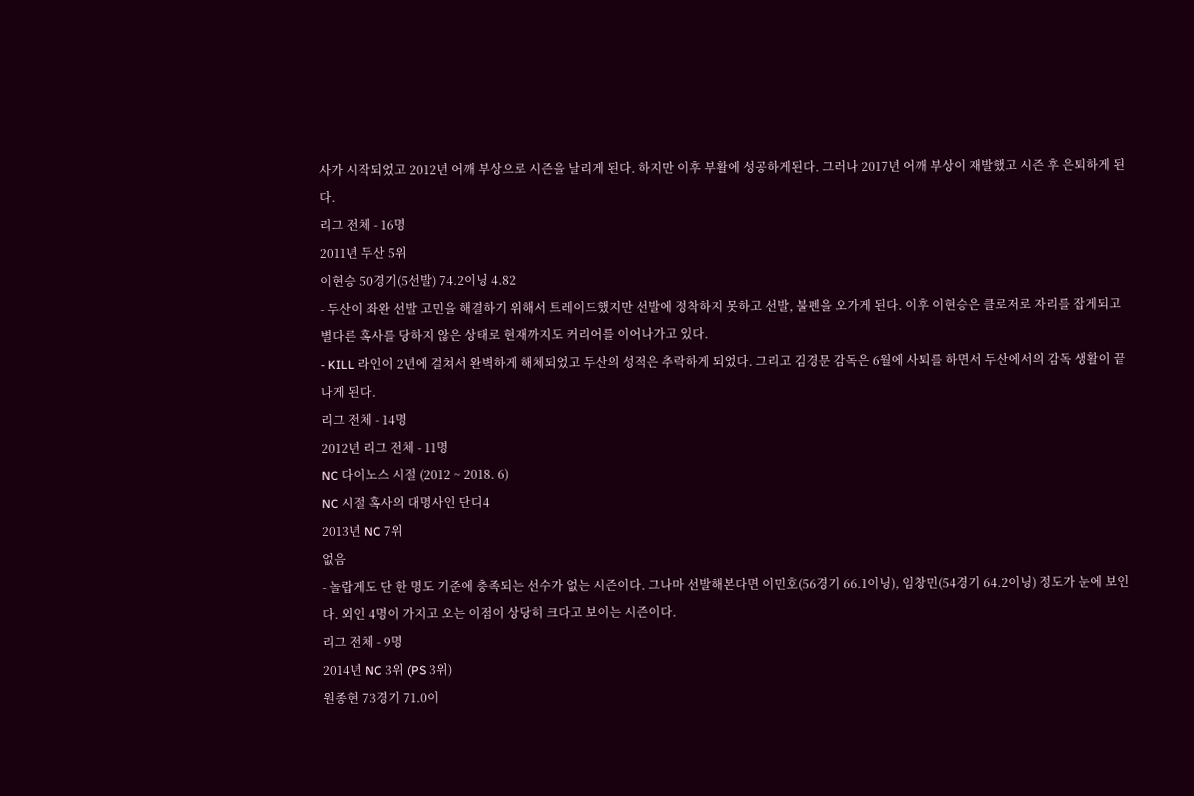사가 시작되었고 2012년 어깨 부상으로 시즌을 날리게 된다. 하지만 이후 부활에 성공하게된다. 그러나 2017년 어깨 부상이 재발했고 시즌 후 은퇴하게 된다.
리그 전체 - 16명
2011년 두산 5위
이현승 50경기(5선발) 74.2이닝 4.82
- 두산이 좌완 선발 고민을 해결하기 위해서 트레이드했지만 선발에 정착하지 못하고 선발, 불펜을 오가게 된다. 이후 이현승은 클로저로 자리를 잡게되고 별다른 혹사를 당하지 않은 상태로 현재까지도 커리어를 이어나가고 있다.
- KILL 라인이 2년에 걸쳐서 완벽하게 해체되었고 두산의 성적은 추락하게 되었다. 그리고 김경문 감독은 6월에 사퇴를 하면서 두산에서의 감독 생활이 끝나게 된다.
리그 전체 - 14명
2012년 리그 전체 - 11명
NC 다이노스 시절 (2012 ~ 2018. 6)
NC 시절 혹사의 대명사인 단디4
2013년 NC 7위
없음
- 놀랍게도 단 한 명도 기준에 충족되는 선수가 없는 시즌이다. 그나마 선발해본다면 이민호(56경기 66.1이닝), 임창민(54경기 64.2이닝) 정도가 눈에 보인다. 외인 4명이 가지고 오는 이점이 상당히 크다고 보이는 시즌이다.
리그 전체 - 9명
2014년 NC 3위 (PS 3위)
원종현 73경기 71.0이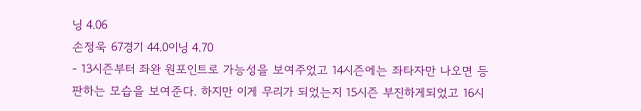닝 4.06
손정욱 67경기 44.0이닝 4.70
- 13시즌부터 좌완 원포인트로 가능성을 보여주었고 14시즌에는 좌타자만 나오면 등판하는 모습을 보여준다. 하지만 이게 무리가 되었는지 15시즌 부진하게되었고 16시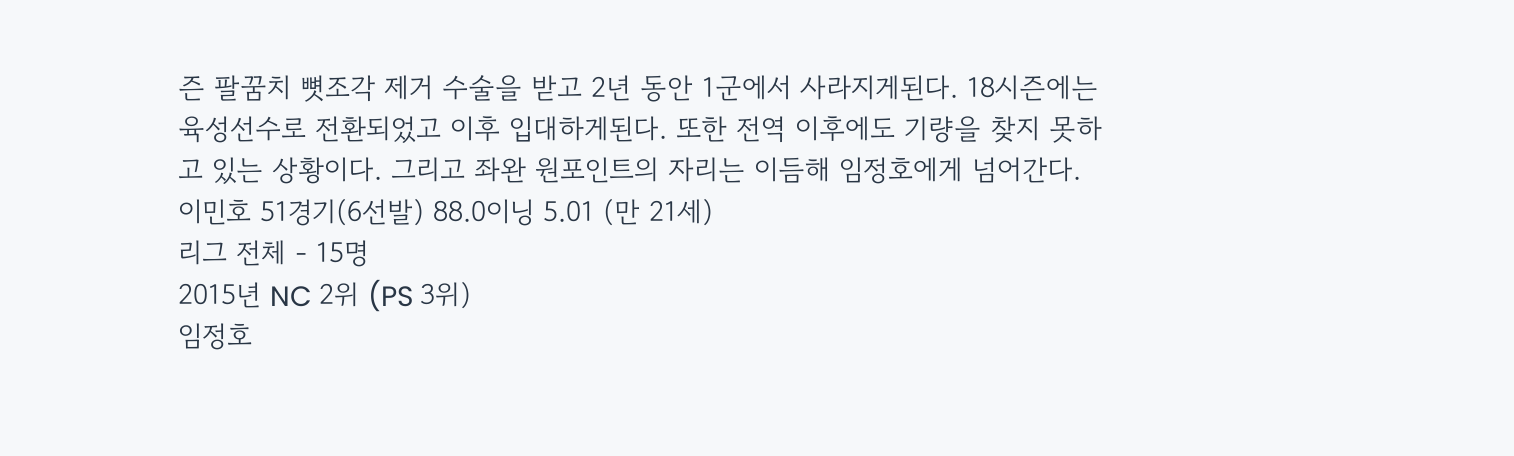즌 팔꿈치 뼛조각 제거 수술을 받고 2년 동안 1군에서 사라지게된다. 18시즌에는 육성선수로 전환되었고 이후 입대하게된다. 또한 전역 이후에도 기량을 찾지 못하고 있는 상황이다. 그리고 좌완 원포인트의 자리는 이듬해 임정호에게 넘어간다.
이민호 51경기(6선발) 88.0이닝 5.01 (만 21세)
리그 전체 - 15명
2015년 NC 2위 (PS 3위)
임정호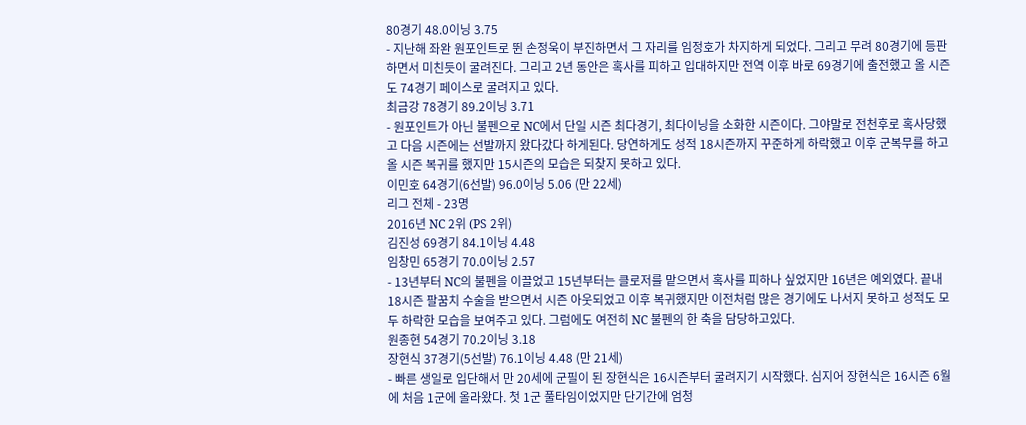80경기 48.0이닝 3.75
- 지난해 좌완 원포인트로 뛴 손정욱이 부진하면서 그 자리를 임정호가 차지하게 되었다. 그리고 무려 80경기에 등판하면서 미친듯이 굴려진다. 그리고 2년 동안은 혹사를 피하고 입대하지만 전역 이후 바로 69경기에 출전했고 올 시즌도 74경기 페이스로 굴려지고 있다.
최금강 78경기 89.2이닝 3.71
- 원포인트가 아닌 불펜으로 NC에서 단일 시즌 최다경기, 최다이닝을 소화한 시즌이다. 그야말로 전천후로 혹사당했고 다음 시즌에는 선발까지 왔다갔다 하게된다. 당연하게도 성적 18시즌까지 꾸준하게 하락했고 이후 군복무를 하고 올 시즌 복귀를 했지만 15시즌의 모습은 되찾지 못하고 있다.
이민호 64경기(6선발) 96.0이닝 5.06 (만 22세)
리그 전체 - 23명
2016년 NC 2위 (PS 2위)
김진성 69경기 84.1이닝 4.48
임창민 65경기 70.0이닝 2.57
- 13년부터 NC의 불펜을 이끌었고 15년부터는 클로저를 맡으면서 혹사를 피하나 싶었지만 16년은 예외였다. 끝내 18시즌 팔꿈치 수술을 받으면서 시즌 아웃되었고 이후 복귀했지만 이전처럼 많은 경기에도 나서지 못하고 성적도 모두 하락한 모습을 보여주고 있다. 그럼에도 여전히 NC 불펜의 한 축을 담당하고있다.
원종현 54경기 70.2이닝 3.18
장현식 37경기(5선발) 76.1이닝 4.48 (만 21세)
- 빠른 생일로 입단해서 만 20세에 군필이 된 장현식은 16시즌부터 굴려지기 시작했다. 심지어 장현식은 16시즌 6월에 처음 1군에 올라왔다. 첫 1군 풀타임이었지만 단기간에 엄청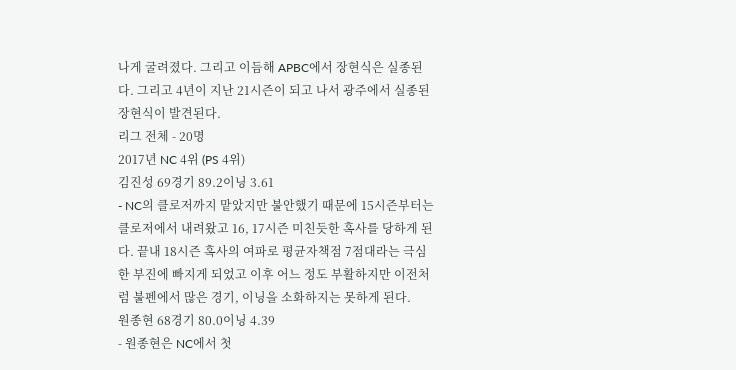나게 굴려졌다. 그리고 이듬해 APBC에서 장현식은 실종된다. 그리고 4년이 지난 21시즌이 되고 나서 광주에서 실종된 장현식이 발견된다.
리그 전체 - 20명
2017년 NC 4위 (PS 4위)
김진성 69경기 89.2이닝 3.61
- NC의 클로저까지 맡았지만 불안했기 때문에 15시즌부터는 클로저에서 내려왔고 16, 17시즌 미친듯한 혹사를 당하게 된다. 끝내 18시즌 혹사의 여파로 평균자책점 7점대라는 극심한 부진에 빠지게 되었고 이후 어느 정도 부활하지만 이전처럼 불펜에서 많은 경기, 이닝을 소화하지는 못하게 된다.
원종현 68경기 80.0이닝 4.39
- 원종현은 NC에서 첫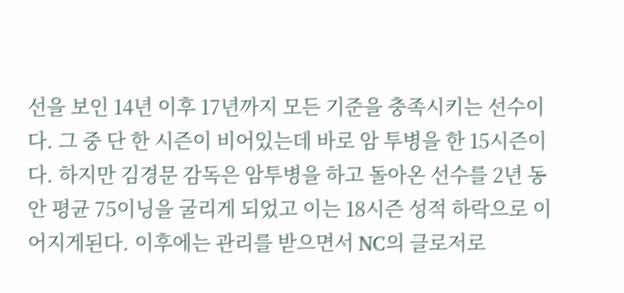선을 보인 14년 이후 17년까지 모든 기준을 충족시키는 선수이다. 그 중 단 한 시즌이 비어있는데 바로 암 투병을 한 15시즌이다. 하지만 김경문 감독은 암투병을 하고 돌아온 선수를 2년 동안 평균 75이닝을 굴리게 되었고 이는 18시즌 성적 하락으로 이어지게된다. 이후에는 관리를 받으면서 NC의 클로저로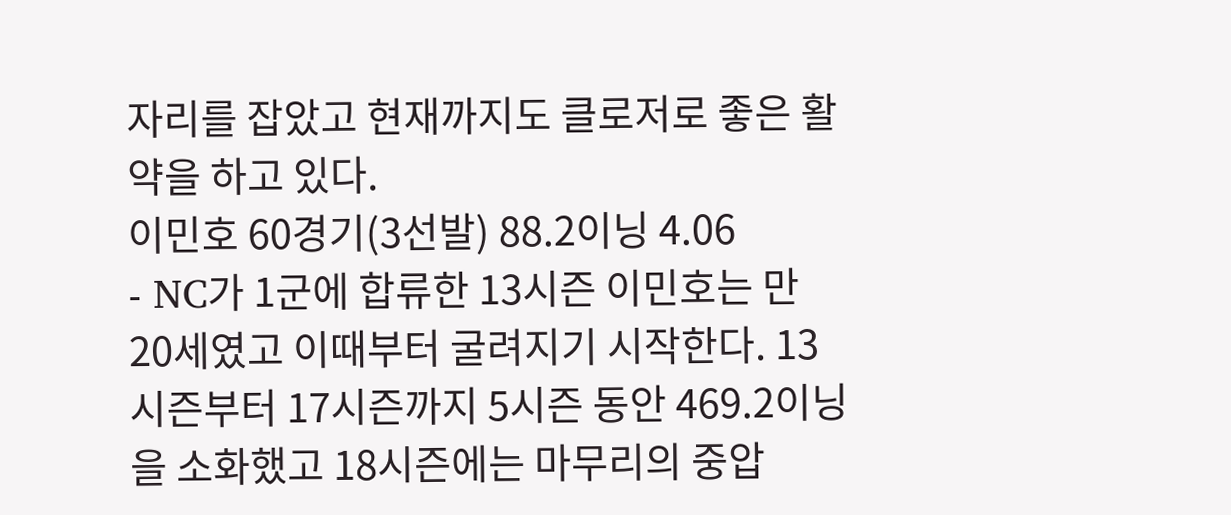자리를 잡았고 현재까지도 클로저로 좋은 활약을 하고 있다.
이민호 60경기(3선발) 88.2이닝 4.06
- NC가 1군에 합류한 13시즌 이민호는 만 20세였고 이때부터 굴려지기 시작한다. 13시즌부터 17시즌까지 5시즌 동안 469.2이닝을 소화했고 18시즌에는 마무리의 중압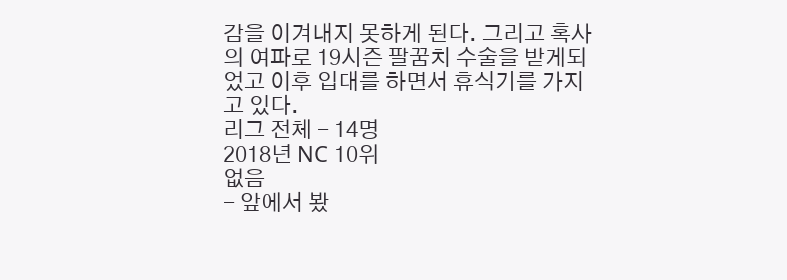감을 이겨내지 못하게 된다. 그리고 혹사의 여파로 19시즌 팔꿈치 수술을 받게되었고 이후 입대를 하면서 휴식기를 가지고 있다.
리그 전체 - 14명
2018년 NC 10위
없음
- 앞에서 봤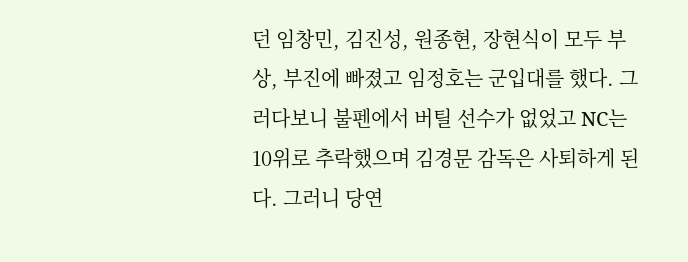던 임창민, 김진성, 원종현, 장현식이 모두 부상, 부진에 빠졌고 임정호는 군입대를 했다. 그러다보니 불펜에서 버틸 선수가 없었고 NC는 10위로 추락했으며 김경문 감독은 사퇴하게 된다. 그러니 당연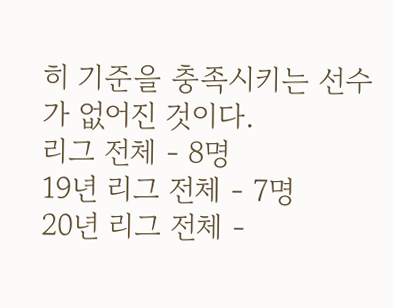히 기준을 충족시키는 선수가 없어진 것이다.
리그 전체 - 8명
19년 리그 전체 - 7명
20년 리그 전체 -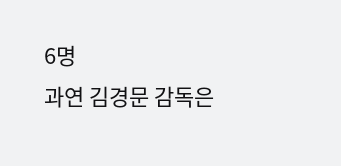6명
과연 김경문 감독은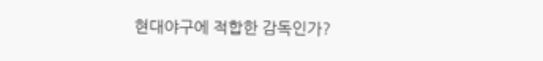현대야구에 적합한 감독인가?